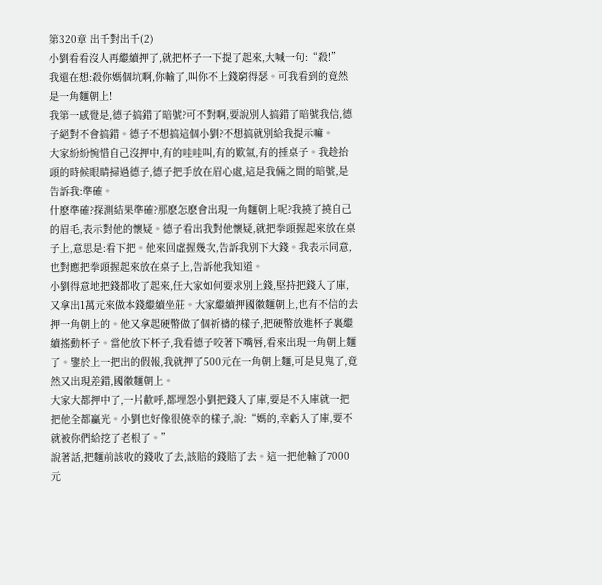第320章 出千對出千(2)
小劉看看沒人再繼續押了,就把杯子一下提了起來,大喊一句:“殺!”
我還在想:殺你媽個坑啊,你輸了,叫你不上錢窮得瑟。可我看到的竟然是一角麵朝上!
我第一感覺是,德子搞錯了暗號?可不對啊,要說別人搞錯了暗號我信,德子絕對不會搞錯。德子不想搞這個小劉?不想搞就別給我提示嘛。
大家紛紛惋惜自己沒押中,有的哇哇叫,有的歎氣,有的捶桌子。我趁抬頭的時候眼睛掃過德子,德子把手放在眉心處,這是我倆之間的暗號,是告訴我:準確。
什麽準確?探測結果準確?那麽怎麽會出現一角麵朝上呢?我撓了撓自己的眉毛,表示對他的懷疑。德子看出我對他懷疑,就把拳頭握起來放在桌子上,意思是:看下把。他來回虛握幾次,告訴我別下大錢。我表示同意,也對應把拳頭握起來放在桌子上,告訴他我知道。
小劉得意地把錢都收了起來,任大家如何要求別上錢,堅持把錢入了庫,又拿出1萬元來做本錢繼續坐莊。大家繼續押國徽麵朝上,也有不信的去押一角朝上的。他又拿起硬幣做了個祈禱的樣子,把硬幣放進杯子裏繼續搖動杯子。當他放下杯子,我看德子咬著下嘴唇,看來出現一角朝上麵了。鑒於上一把出的假報,我就押了500元在一角朝上麵,可是見鬼了,竟然又出現差錯,國徽麵朝上。
大家大都押中了,一片歡呼,都埋怨小劉把錢入了庫,要是不入庫就一把把他全都贏光。小劉也好像很僥幸的樣子,說:“媽的,幸虧入了庫,要不就被你們給挖了老根了。”
說著話,把麵前該收的錢收了去,該賠的錢賠了去。這一把他輸了7000元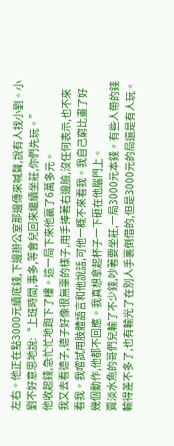左右。他正在點3000元續底錢,下邊辦公室那邊傳來喊聲,說有人找小劉。小劉不好意思地說:“上班時間,事多,等會兒回來繼續坐莊,你們先玩。”
他收起錢,急忙忙地跑下了樓。這一局下來他贏了6萬多元。
我又去看德子,德子好像很無辜的樣子,用手捧著右邊臉,沒任何表示,也不來看我。我嚐試用肢體語言和他說話,可他一概不來看我。我自己窮比畫了好幾個動作,他都不回應。我真想拿起杯子一下砸在他腦門上。
賣淡水魚的哥們兒輸了不少錢,吵著要坐莊,一局3000元本錢。有些人帶的錢輸得差不多了,也有輸光了在別人手裏倒借的,但是3000元的局還是有人玩。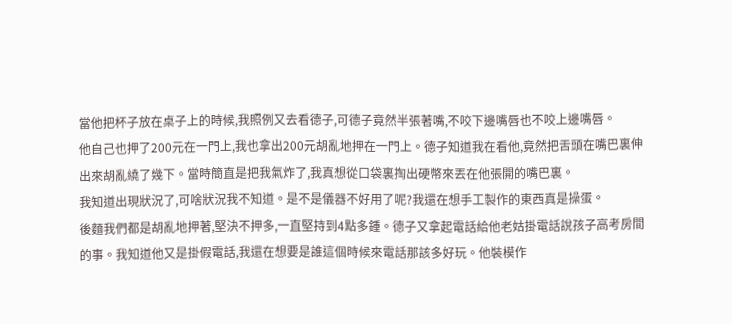當他把杯子放在桌子上的時候,我照例又去看德子,可德子竟然半張著嘴,不咬下邊嘴唇也不咬上邊嘴唇。
他自己也押了200元在一門上,我也拿出200元胡亂地押在一門上。德子知道我在看他,竟然把舌頭在嘴巴裏伸出來胡亂繞了幾下。當時簡直是把我氣炸了,我真想從口袋裏掏出硬幣來丟在他張開的嘴巴裏。
我知道出現狀況了,可啥狀況我不知道。是不是儀器不好用了呢?我還在想手工製作的東西真是操蛋。
後麵我們都是胡亂地押著,堅決不押多,一直堅持到4點多鍾。德子又拿起電話給他老姑掛電話說孩子高考房間的事。我知道他又是掛假電話,我還在想要是誰這個時候來電話那該多好玩。他裝模作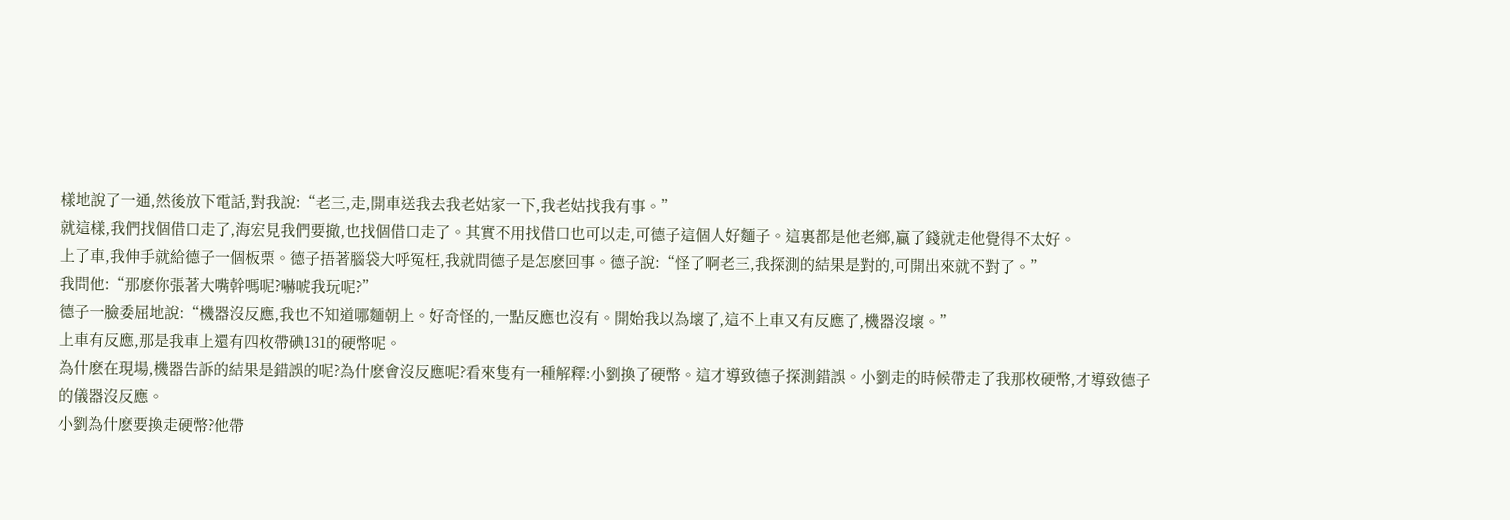樣地說了一通,然後放下電話,對我說:“老三,走,開車送我去我老姑家一下,我老姑找我有事。”
就這樣,我們找個借口走了,海宏見我們要撤,也找個借口走了。其實不用找借口也可以走,可德子這個人好麵子。這裏都是他老鄉,贏了錢就走他覺得不太好。
上了車,我伸手就給德子一個板栗。德子捂著腦袋大呼冤枉,我就問德子是怎麽回事。德子說:“怪了啊老三,我探測的結果是對的,可開出來就不對了。”
我問他:“那麽你張著大嘴幹嗎呢?嚇唬我玩呢?”
德子一臉委屈地說:“機器沒反應,我也不知道哪麵朝上。好奇怪的,一點反應也沒有。開始我以為壞了,這不上車又有反應了,機器沒壞。”
上車有反應,那是我車上還有四枚帶碘131的硬幣呢。
為什麽在現場,機器告訴的結果是錯誤的呢?為什麽會沒反應呢?看來隻有一種解釋:小劉換了硬幣。這才導致德子探測錯誤。小劉走的時候帶走了我那枚硬幣,才導致德子的儀器沒反應。
小劉為什麽要換走硬幣?他帶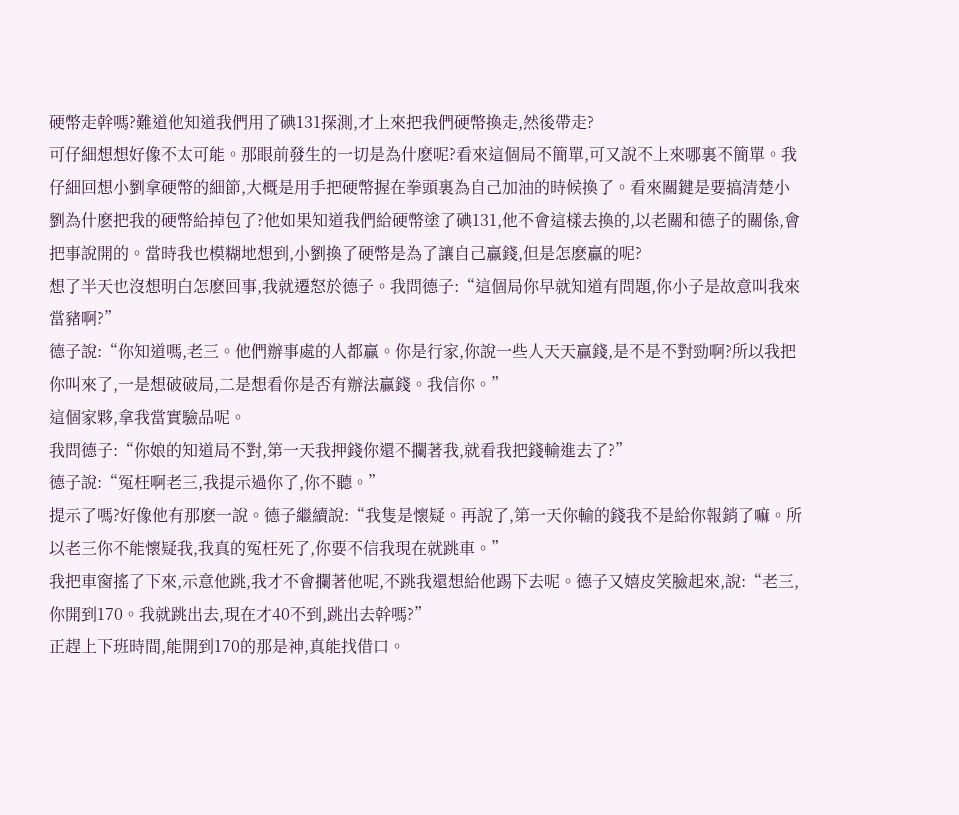硬幣走幹嗎?難道他知道我們用了碘131探測,才上來把我們硬幣換走,然後帶走?
可仔細想想好像不太可能。那眼前發生的一切是為什麽呢?看來這個局不簡單,可又說不上來哪裏不簡單。我仔細回想小劉拿硬幣的細節,大概是用手把硬幣握在拳頭裏為自己加油的時候換了。看來關鍵是要搞清楚小劉為什麽把我的硬幣給掉包了?他如果知道我們給硬幣塗了碘131,他不會這樣去換的,以老關和德子的關係,會把事說開的。當時我也模糊地想到,小劉換了硬幣是為了讓自己贏錢,但是怎麽贏的呢?
想了半天也沒想明白怎麽回事,我就遷怒於德子。我問德子:“這個局你早就知道有問題,你小子是故意叫我來當豬啊?”
德子說:“你知道嗎,老三。他們辦事處的人都贏。你是行家,你說一些人天天贏錢,是不是不對勁啊?所以我把你叫來了,一是想破破局,二是想看你是否有辦法贏錢。我信你。”
這個家夥,拿我當實驗品呢。
我問德子:“你娘的知道局不對,第一天我押錢你還不攔著我,就看我把錢輸進去了?”
德子說:“冤枉啊老三,我提示過你了,你不聽。”
提示了嗎?好像他有那麽一說。德子繼續說:“我隻是懷疑。再說了,第一天你輸的錢我不是給你報銷了嘛。所以老三你不能懷疑我,我真的冤枉死了,你要不信我現在就跳車。”
我把車窗搖了下來,示意他跳,我才不會攔著他呢,不跳我還想給他踢下去呢。德子又嬉皮笑臉起來,說:“老三,你開到170。我就跳出去,現在才40不到,跳出去幹嗎?”
正趕上下班時間,能開到170的那是神,真能找借口。